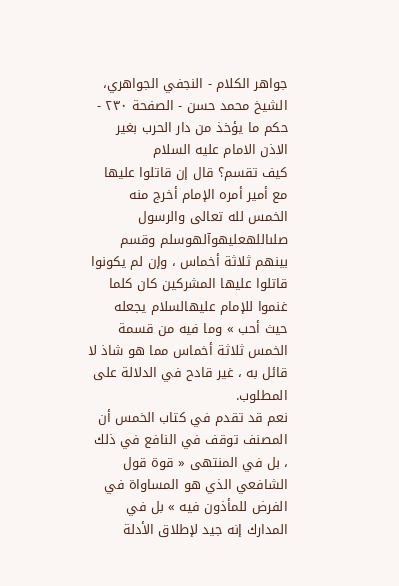جواهر الكلام - النجفي الجواهري، الشيخ محمد حسن - الصفحة ٢٣٠ - حكم ما يؤخذ من دار الحرب بغير الاذن الامام عليه السلام
كيف تقسم؟ قال إن قاتلوا عليها مع أمير أمره الإمام أخرج منه الخمس لله تعالى والرسول صلىاللهعليهوآلهوسلم وقسم بينهم ثلاثة أخماس ، وإن لم يكونوا قاتلوا عليها المشركين كان كلما غنموا للإمام عليهالسلام يجعله حيث أحب » وما فيه من قسمة الخمس ثلاثة أخماس مما هو شاذ لا قائل به ، غير قادح في الدلالة على المطلوب.
نعم قد تقدم في كتاب الخمس أن المصنف توقف في النافع في ذلك ، بل في المنتهى « قوة قول الشافعي الذي هو المساواة في الفرض للمأذون فيه » بل في المدارك إنه جيد لإطلاق الأدلة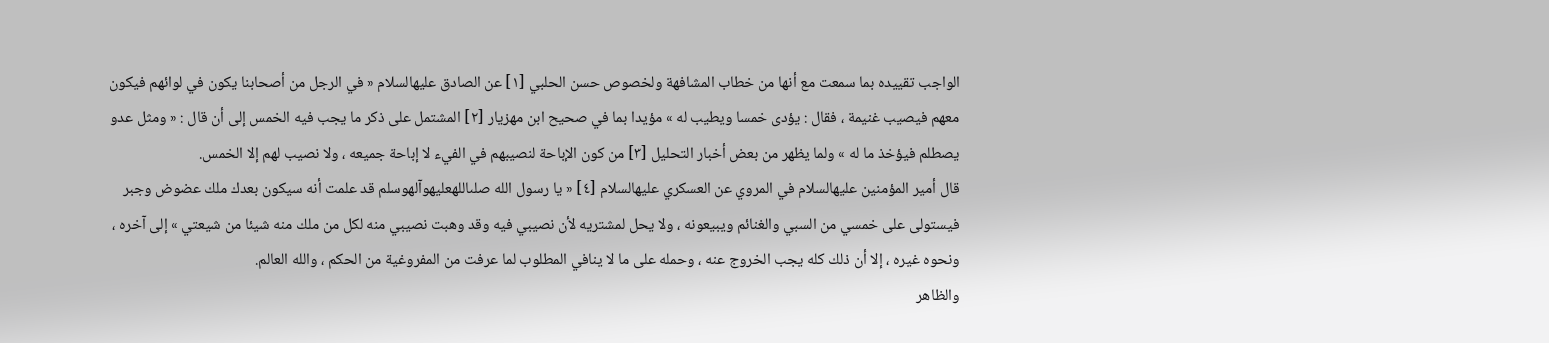الواجب تقييده بما سمعت مع أنها من خطاب المشافهة ولخصوص حسن الحلبي [١] عن الصادق عليهالسلام « في الرجل من أصحابنا يكون في لوائهم فيكون معهم فيصيب غنيمة ، فقال : يؤدى خمسا ويطيب له » مؤيدا بما في صحيح ابن مهزيار [٢] المشتمل على ذكر ما يجب فيه الخمس إلى أن قال : « ومثل عدو يصطلم فيؤخذ ما له » ولما يظهر من بعض أخبار التحليل [٣] من كون الإباحة لنصيبهم في الفيء لا إباحة جميعه ، ولا نصيب لهم إلا الخمس.
قال أمير المؤمنين عليهالسلام في المروي عن العسكري عليهالسلام [٤] « يا رسول الله صلىاللهعليهوآلهوسلم قد علمت أنه سيكون بعدك ملك عضوض وجبر فيستولى على خمسي من السبي والغنائم ويبيعونه ، ولا يحل لمشتريه لأن نصيبي فيه وقد وهبت نصيبي منه لكل من ملك منه شيئا من شيعتي » إلى آخره ، ونحوه غيره ، إلا أن ذلك كله يجب الخروج عنه ، وحمله على ما لا ينافي المطلوب لما عرفت من المفروغية من الحكم ، والله العالم.
والظاهر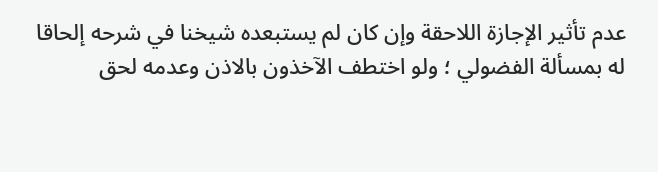عدم تأثير الإجازة اللاحقة وإن كان لم يستبعده شيخنا في شرحه إلحاقا له بمسألة الفضولي ؛ ولو اختطف الآخذون بالاذن وعدمه لحق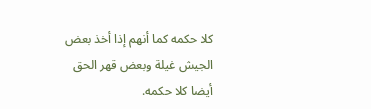كلا حكمه كما أنهم إذا أخذ بعض الجيش غيلة وبعض قهر الحق أيضا كلا حكمه.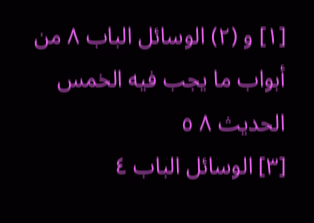[١] و (٢) الوسائل الباب ٨ من أبواب ما يجب فيه الخمس الحديث ٨ ٥
[٣] الوسائل الباب ٤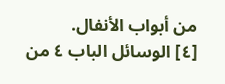من أبواب الأنفال.
[٤] الوسائل الباب ٤ من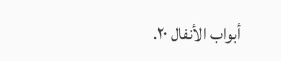أبواب الأنفال ٢٠.